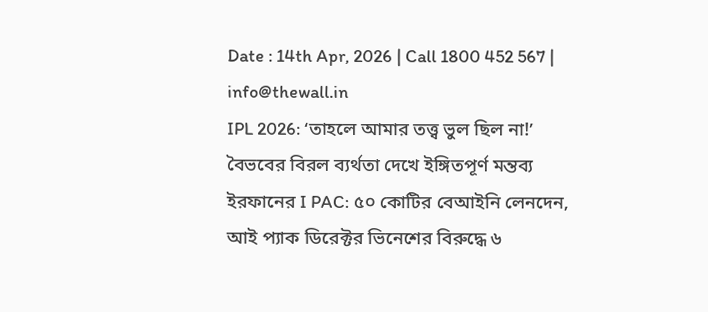Date : 14th Apr, 2026 | Call 1800 452 567 | info@thewall.in
IPL 2026: ‘তাহলে আমার তত্ত্ব ভুল ছিল না!’ বৈভবের বিরল ব্যর্থতা দেখে ইঙ্গিতপূর্ণ মন্তব্য ইরফানের I PAC: ৫০ কোটির বেআইনি লেনদেন, আই প্যাক ডিরেক্টর ভিনেশের বিরুদ্ধে ৬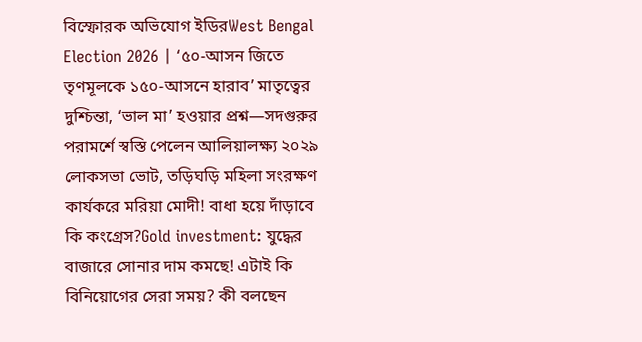বিস্ফোরক অভিযোগ ইডিরWest Bengal Election 2026 | ‘৫০-আসন জিতে তৃণমূলকে ১৫০-আসনে হারাব’ মাতৃত্বের দুশ্চিন্তা, ‘ভাল মা’ হওয়ার প্রশ্ন—সদগুরুর পরামর্শে স্বস্তি পেলেন আলিয়ালক্ষ্য ২০২৯ লোকসভা ভোট, তড়িঘড়ি মহিলা সংরক্ষণ কার্যকরে মরিয়া মোদী! বাধা হয়ে দাঁড়াবে কি কংগ্রেস?Gold investment: যুদ্ধের বাজারে সোনার দাম কমছে! এটাই কি বিনিয়োগের সেরা সময়? কী বলছেন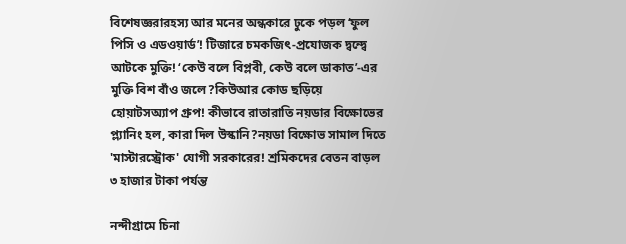বিশেষজ্ঞরারহস্য আর মনের অন্ধকারে ঢুকে পড়ল ‘ফুল পিসি ও এডওয়ার্ড’! টিজারে চমকজিৎ-প্রযোজক দ্বন্দ্বে আটকে মুক্তি! ‘কেউ বলে বিপ্লবী, কেউ বলে ডাকাত’-এর মুক্তি বিশ বাঁও জলে?কিউআর কোড ছড়িয়ে হোয়াটসঅ্যাপ গ্রুপ! কীভাবে রাতারাতি নয়ডার বিক্ষোভের প্ল্যানিং হল, কারা দিল উস্কানি?নয়ডা বিক্ষোভ সামাল দিতে 'মাস্টারস্ট্রোক' যোগী সরকারের! শ্রমিকদের বেতন বাড়ল ৩ হাজার টাকা পর্যন্ত

নন্দীগ্রামে চিনা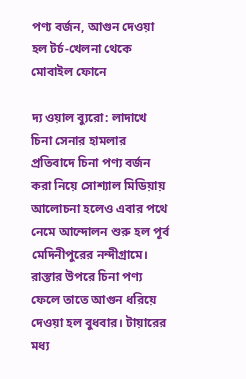পণ্য বর্জন, আগুন দেওয়া হল টর্চ-খেলনা থেকে মোবাইল ফোনে

দ্য ওয়াল ব্যুরো: লাদাখে চিনা সেনার হামলার প্রতিবাদে চিনা পণ্য বর্জন করা নিয়ে সোশ্যাল মিডিয়ায় আলোচনা হলেও এবার পথে নেমে আন্দোলন শুরু হল পূর্ব মেদিনীপুরের নন্দীগ্রামে। রাস্তার উপরে চিনা পণ্য ফেলে তাতে আগুন ধরিয়ে দেওয়া হল বুধবার। টায়ারের মধ্য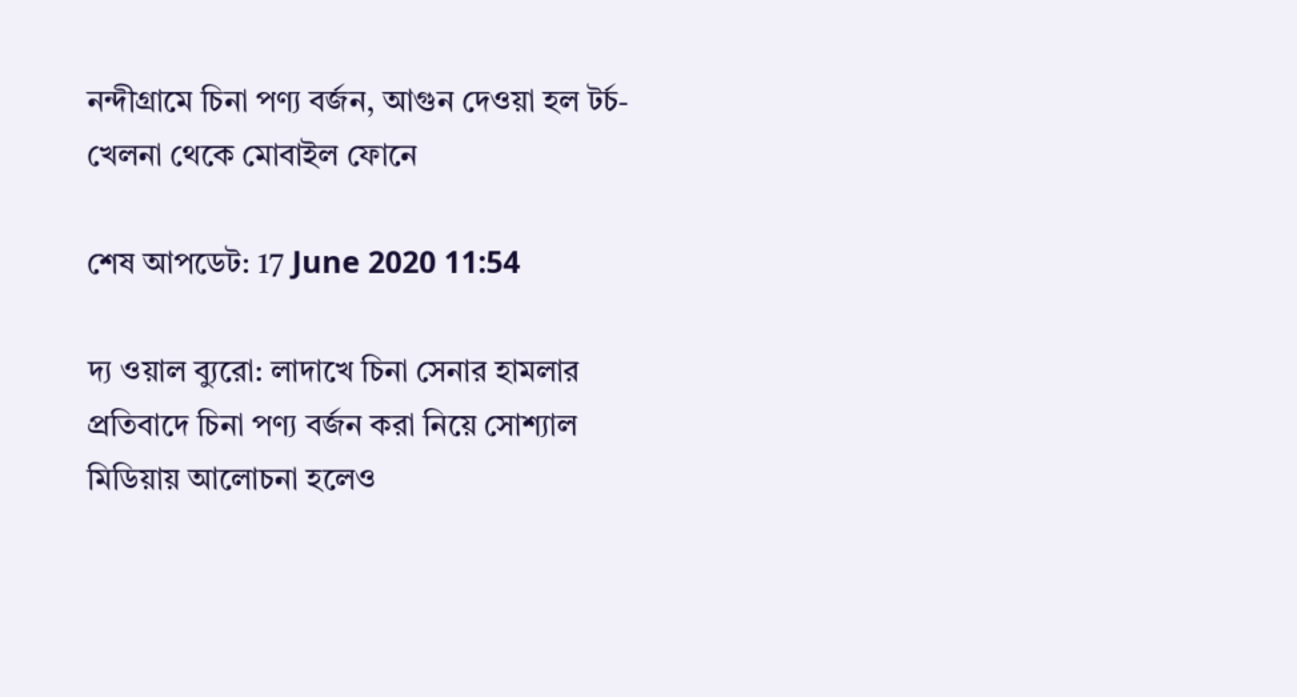নন্দীগ্রামে চিনা পণ্য বর্জন, আগুন দেওয়া হল টর্চ-খেলনা থেকে মোবাইল ফোনে

শেষ আপডেট: 17 June 2020 11:54

দ্য ওয়াল ব্যুরো: লাদাখে চিনা সেনার হামলার প্রতিবাদে চিনা পণ্য বর্জন করা নিয়ে সোশ্যাল মিডিয়ায় আলোচনা হলেও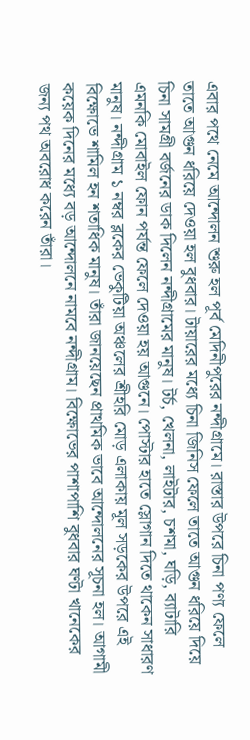এবার পথে নেমে আন্দোলন শুরু হল পূর্ব মেদিনীপুরের নন্দীগ্রামে। রাস্তার উপরে চিনা পণ্য ফেলে তাতে আগুন ধরিয়ে দেওয়া হল বুধবার। টায়ারের মধ্যে চিনা জিনিস ফেলে তাতে আগুন ধরিয়ে দিয়ে চিনা সামগ্রী বর্জনের ডাক দিলেন নন্দীগ্রামের মানুষ। টর্চ, খেলনা, লাইটার, চশমা, ঘড়ি, ব্যাটারি এমনকি মোবাইল ফোন পর্যন্ত ফেলে দেওয়া হয় আগুনে। পোস্টার হাতে স্লোগান দিতে থাকেন সাধারণ মানুষ। নন্দীগ্রাম ১ নম্বর ব্লকের ভেকুটিয়া অঞ্চলের শ্রীহরি মোড় এলাকায় মূল সড়কের উপরে এই বিক্ষোভে শামিল হন শতাধিক মানুষ। তাঁরা জানয়েছেন প্রাথমিক ভাবে আন্দোলনের সূচনা হল। আগামী কয়েক দিনের মধ্যে বড় আন্দোলনে নামবে নন্দীগ্রাম। বিক্ষোভের পাশাপাশি বুধবার ঘণ্টা খানেকের জন্য পথ অবরোধ করেন তাঁরা।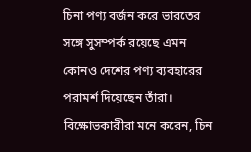চিনা পণ্য বর্জন করে ভারতের সঙ্গে সুসম্পর্ক রয়েছে এমন কোনও দেশের পণ্য ব্যবহারের পরামর্শ দিয়েছেন তাঁরা। বিক্ষোভকারীরা মনে করেন, চিন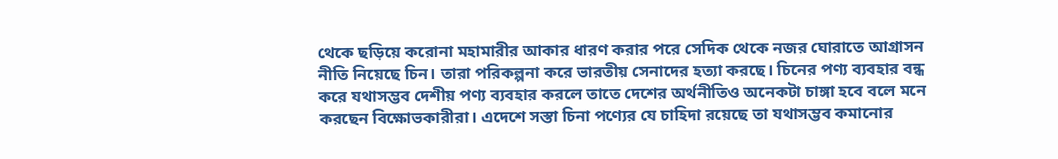থেকে ছড়িয়ে করোনা মহামারীর আকার ধারণ করার পরে সেদিক থেকে নজর ঘোরাতে আগ্রাসন নীতি নিয়েছে চিন। তারা পরিকল্পনা করে ভারতীয় সেনাদের হত্যা করছে। চিনের পণ্য ব্যবহার বন্ধ করে যথাসম্ভব দেশীয় পণ্য ব্যবহার করলে তাতে দেশের অর্থনীতিও অনেকটা চাঙ্গা হবে বলে মনে করছেন বিক্ষোভকারীরা। এদেশে সস্তা চিনা পণ্যের যে চাহিদা রয়েছে তা যথাসম্ভব কমানোর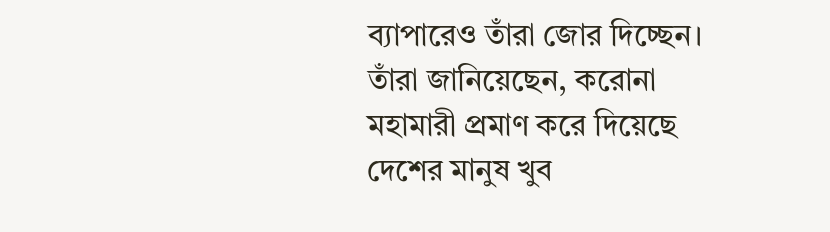ব্যাপারেও তাঁরা জোর দিচ্ছেন। তাঁরা জানিয়েছেন, করোনা মহামারী প্রমাণ করে দিয়েছে দেশের মানুষ খুব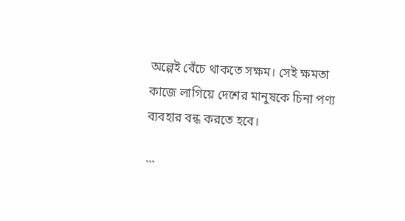অল্পেই বেঁচে থাকতে সক্ষম। সেই ক্ষমতা কাজে লাগিয়ে দেশের মানুষকে চিনা পণ্য ব্যবহার বন্ধ করতে হবে।

```